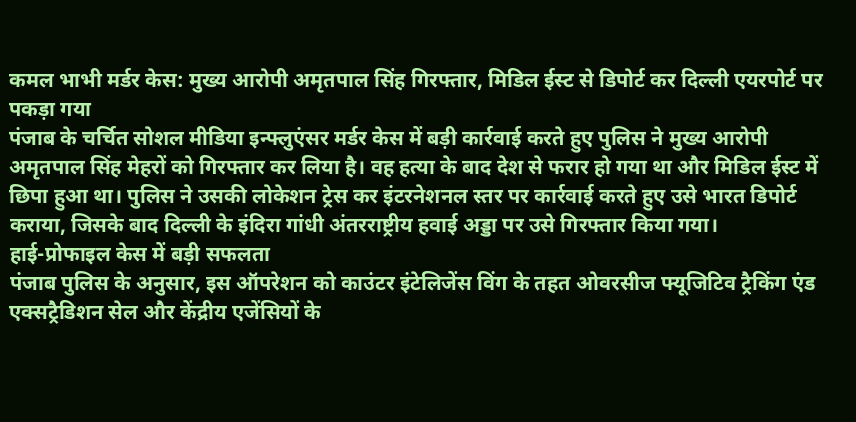कमल भाभी मर्डर केस: मुख्य आरोपी अमृतपाल सिंह गिरफ्तार, मिडिल ईस्ट से डिपोर्ट कर दिल्ली एयरपोर्ट पर पकड़ा गया
पंजाब के चर्चित सोशल मीडिया इन्फ्लुएंसर मर्डर केस में बड़ी कार्रवाई करते हुए पुलिस ने मुख्य आरोपी अमृतपाल सिंह मेहरों को गिरफ्तार कर लिया है। वह हत्या के बाद देश से फरार हो गया था और मिडिल ईस्ट में छिपा हुआ था। पुलिस ने उसकी लोकेशन ट्रेस कर इंटरनेशनल स्तर पर कार्रवाई करते हुए उसे भारत डिपोर्ट कराया, जिसके बाद दिल्ली के इंदिरा गांधी अंतरराष्ट्रीय हवाई अड्डा पर उसे गिरफ्तार किया गया।
हाई-प्रोफाइल केस में बड़ी सफलता
पंजाब पुलिस के अनुसार, इस ऑपरेशन को काउंटर इंटेलिजेंस विंग के तहत ओवरसीज फ्यूजिटिव ट्रैकिंग एंड एक्सट्रैडिशन सेल और केंद्रीय एजेंसियों के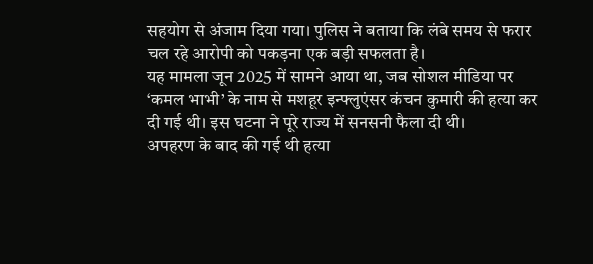सहयोग से अंजाम दिया गया। पुलिस ने बताया कि लंबे समय से फरार चल रहे आरोपी को पकड़ना एक बड़ी सफलता है।
यह मामला जून 2025 में सामने आया था, जब सोशल मीडिया पर ‘कमल भाभी’ के नाम से मशहूर इन्फ्लुएंसर कंचन कुमारी की हत्या कर दी गई थी। इस घटना ने पूरे राज्य में सनसनी फैला दी थी।
अपहरण के बाद की गई थी हत्या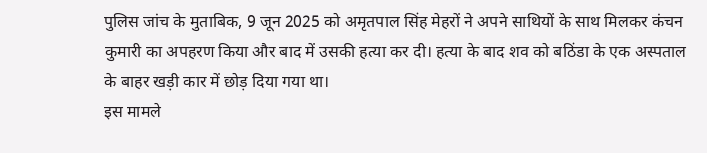पुलिस जांच के मुताबिक, 9 जून 2025 को अमृतपाल सिंह मेहरों ने अपने साथियों के साथ मिलकर कंचन कुमारी का अपहरण किया और बाद में उसकी हत्या कर दी। हत्या के बाद शव को बठिंडा के एक अस्पताल के बाहर खड़ी कार में छोड़ दिया गया था।
इस मामले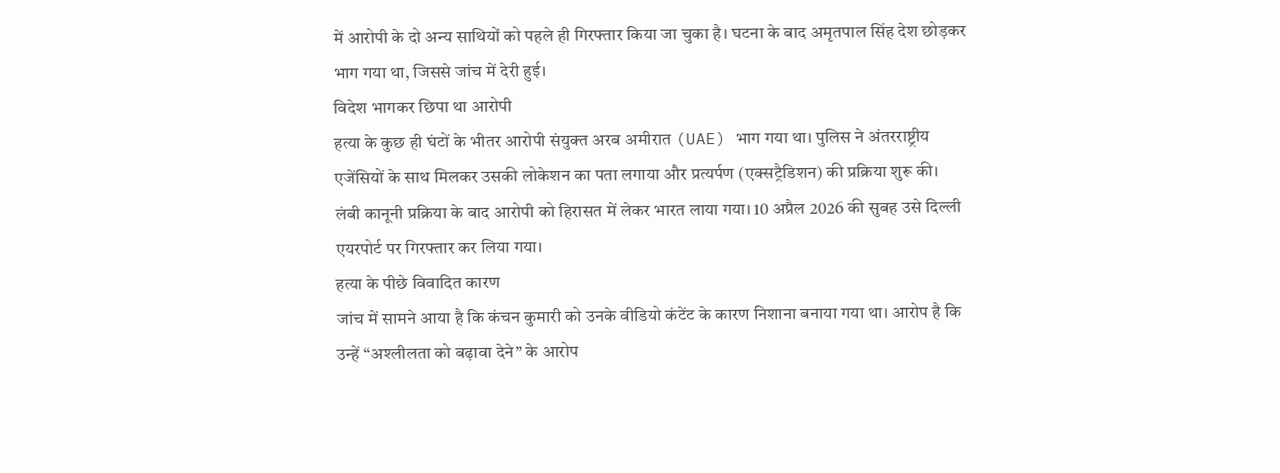में आरोपी के दो अन्य साथियों को पहले ही गिरफ्तार किया जा चुका है। घटना के बाद अमृतपाल सिंह देश छोड़कर भाग गया था, जिससे जांच में देरी हुई।
विदेश भागकर छिपा था आरोपी
हत्या के कुछ ही घंटों के भीतर आरोपी संयुक्त अरब अमीरात (UAE) भाग गया था। पुलिस ने अंतरराष्ट्रीय एजेंसियों के साथ मिलकर उसकी लोकेशन का पता लगाया और प्रत्यर्पण (एक्सट्रैडिशन) की प्रक्रिया शुरू की।
लंबी कानूनी प्रक्रिया के बाद आरोपी को हिरासत में लेकर भारत लाया गया। 10 अप्रैल 2026 की सुबह उसे दिल्ली एयरपोर्ट पर गिरफ्तार कर लिया गया।
हत्या के पीछे विवादित कारण
जांच में सामने आया है कि कंचन कुमारी को उनके वीडियो कंटेंट के कारण निशाना बनाया गया था। आरोप है कि उन्हें “अश्लीलता को बढ़ावा देने” के आरोप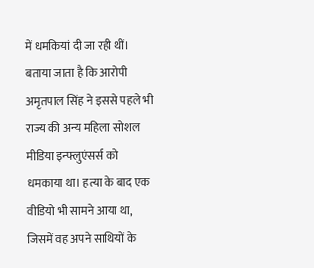में धमकियां दी जा रही थीं।
बताया जाता है कि आरोपी अमृतपाल सिंह ने इससे पहले भी राज्य की अन्य महिला सोशल मीडिया इन्फ्लुएंसर्स को धमकाया था। हत्या के बाद एक वीडियो भी सामने आया था, जिसमें वह अपने साथियों के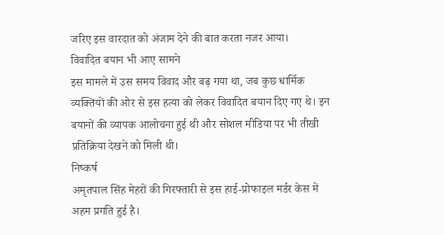जरिए इस वारदात को अंजाम देने की बात करता नजर आया।
विवादित बयान भी आए सामने
इस मामले में उस समय विवाद और बढ़ गया था, जब कुछ धार्मिक व्यक्तियों की ओर से इस हत्या को लेकर विवादित बयान दिए गए थे। इन बयानों की व्यापक आलोचना हुई थी और सोशल मीडिया पर भी तीखी प्रतिक्रिया देखने को मिली थी।
निष्कर्ष
अमृतपाल सिंह मेहरों की गिरफ्तारी से इस हाई-प्रोफाइल मर्डर केस में अहम प्रगति हुई है।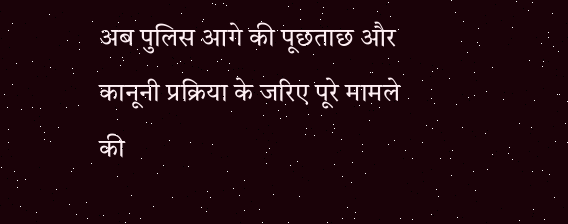अब पुलिस आगे की पूछताछ और कानूनी प्रक्रिया के जरिए पूरे मामले की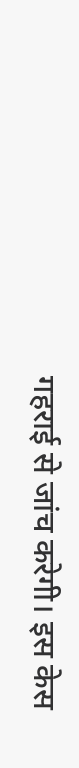गहराई से जांच करेगी। इस केस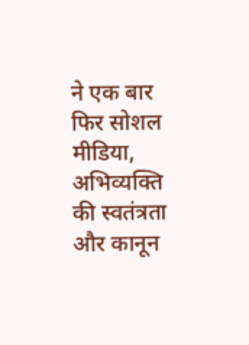ने एक बार फिर सोशल मीडिया, अभिव्यक्ति की स्वतंत्रता और कानून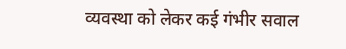व्यवस्था को लेकर कई गंभीर सवाल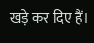खड़े कर दिए हैं।